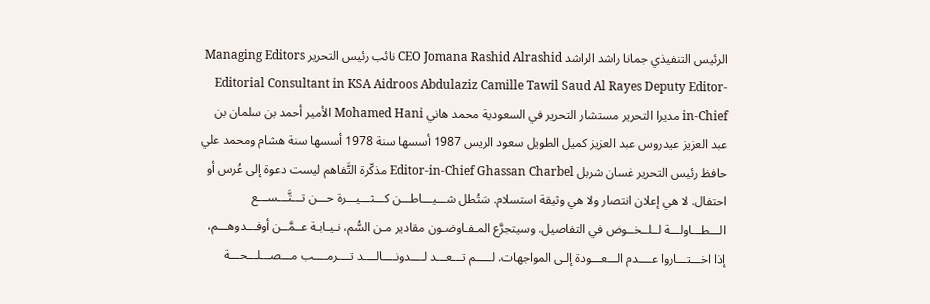الرئيس التنفيذي جمانا راشد الراشد CEO Jomana Rashid Alrashid نائب رئيس التحرير Managing Editors Editorial Consultant in KSA Aidroos Abdulaziz Camille Tawil Saud Al Rayes Deputy Editor-in-Chief مديرا التحرير مستشار التحرير في السعودية محمد هاني Mohamed Hani الأمير أحمد بن سلمان بن عبد العزيز عيدروس عبد العزيز كميل الطويل سعود الريس 1987 أسسها سنة 1978 أسسها سنة هشام ومحمد علي حافظ رئيس التحرير غسان شربل Editor-in-Chief Ghassan Charbel مذكّرة التَّفاهم ليست دعوة إلى عُرس أو احتفال. لا هي إعلان انتصار ولا هي وثيقة استسلام. سَتُطل شـــيـــاطـــن كـــثـــيـــرة حـــن تـــتَّـــســـع الـــطـــاولـــة لــلــخــوض في التفاصيل. وسيتجرَّع المـفـاوضـون مقادير مـن السُّم، نـيـابـة عــمَّــن أوفـــدوهـــم، إذا اخـــتـــاروا عــــدم الـــعـــودة إلـى المواجهات. لـــــم تـــعـــد لــــدونــــالــــد تــــرمــــب مـــصـــلـــحـــة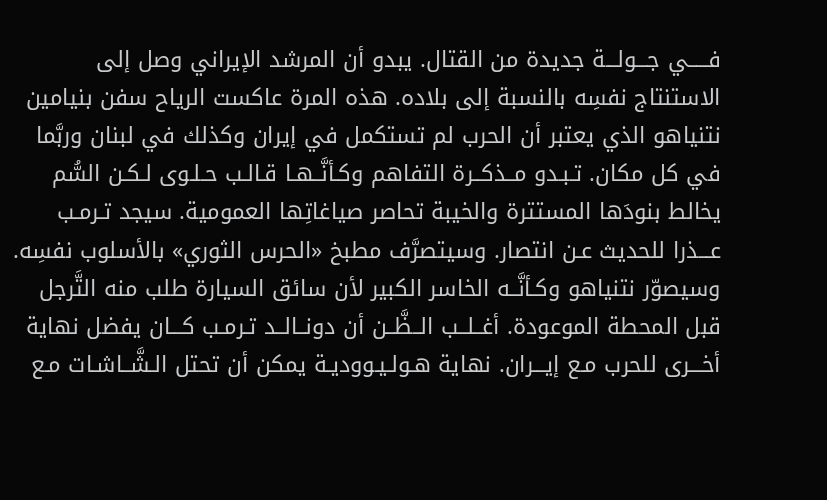فـــــي جـــولـــة جديدة من القتال. يبدو أن المرشد الإيراني وصل إلى الاستنتاج نفسِه بالنسبة إلى بلاده. هذه المرة عاكست الرياح سفن بنيامين نتنياهو الذي يعتبر أن الحرب لم تستكمل في إيران وكذلك في لبنان وربَّما في كل مكان. تـبـدو مــذكــرة التفاهم وكـأنَّــهـا قـالـب حـلـوى لـكـن السُّم يخالط بنودَها المستترة والخيبة تحاصر صياغاتِها العمومية. سيجد تـرمـب عـــذرا للحديث عـن انتصار. وسيتصرَّف مطبخ «الحرس الثوري» بالأسلوب نفسِه. وسيصوّر نتنياهو وكـأنَّــه الخاسر الكبير لأن سائق السيارة طلب منه التَّرجل قبل المحطة الموعودة. أغــلــب الــظَّــن أن دونــالــد تـرمـب كـــان يفضل نهاية أخـــرى للحرب مـع إيـــران. نهاية هـولـيـووديـة يمكن أن تحتل الـشَّــاشـات مـع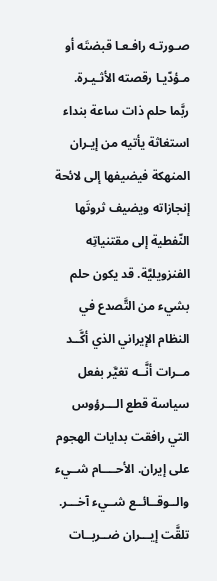صـورتـه رافـعـا قبضتَه أو مـؤدّيـا رقصته الأثـيـرة. ربَّما حلم ذات ساعة بنداء استغاثة يأتيه من إيـران المنهكة فيضيفها إلى لائحة إنجازاته ويضيف ثروتَها النّفطية إلى مقتنياتِه الفنزويليَّة. قد يكون حلم بشيء من التَّصدع في النظام الإيراني الذي أكَّــد مــرات أنَّــه تغيَّر بفعل سياسة قطع الـــرؤوس التي رافقت بدايات الهجوم على إيران. الأحــــام شــيء والــوقــائــع شــيء آخـــر. تلقَّت إيـــران ضــربــات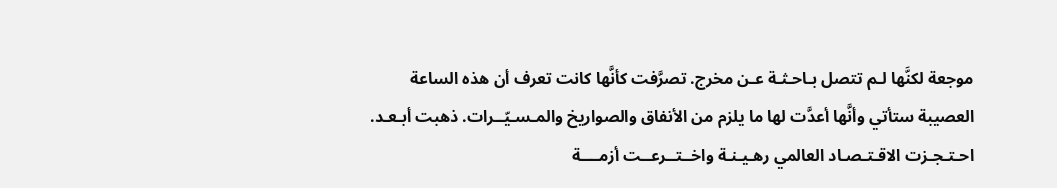موجعة لكنَّها لـم تتصل بـاحـثـة عـن مخرج. تصرَّفت كأنَّها كانت تعرف أن هذه الساعة العصيبة ستأتي وأنَّها أعدَّت لها ما يلزم من الأنفاق والصواريخ والمـسـيّــرات. ذهبت أبـعـد. احـتـجـزت الاقـتـصـاد العالمي رهـيـنـة واخــتــرعــت أزمــــة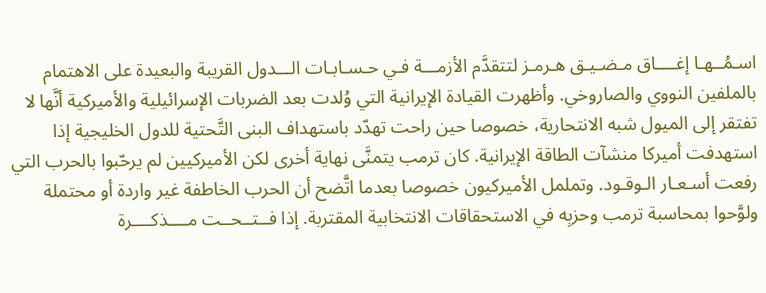اسـمُــهـا إغــــاق مـضـيـق هـرمـز لتتقدَّم الأزمـــة فـي حـسـابـات الـــدول القريبة والبعيدة على الاهتمام بالملفين النووي والصاروخي. وأظهرت القيادة الإيرانية التي وُلدت بعد الضربات الإسرائيلية والأميركية أنَّها لا تفتقر إلى الميول شبه الانتحارية، خصوصا حين راحت تهدّد باستهداف البنى التَّحتية للدول الخليجية إذا استهدفت أميركا منشآت الطاقة الإيرانية. كان ترمب يتمنَّى نهاية أخرى لكن الأميركيين لم يرحّبوا بالحرب التي رفعت أسـعـار الـوقـود. وتململ الأميركيون خصوصا بعدما اتَّضح أن الحرب الخاطفة غير واردة أو محتملة ولوَّحوا بمحاسبة ترمب وحزبِه في الاستحقاقات الانتخابية المقتربة. إذا فــتــحــت مــــذكــــرة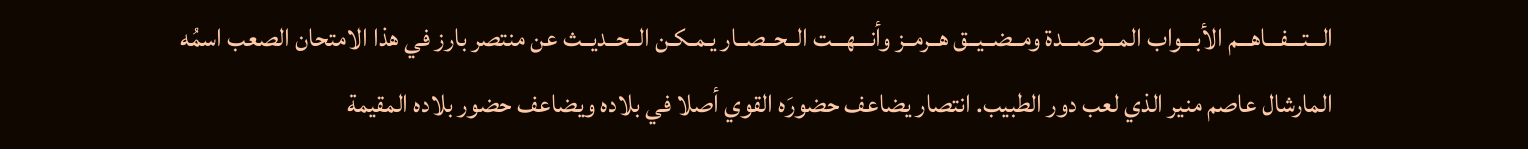الـــتـــفـــاهـــم الأبـــواب المـــوصـــدة ومــضــيــق هــرمــز وأنـــهـــت الــحــصــار يـمـكـن الــحــديــث عن منتصر بارز في هذا الامتحان الصعب اسمُه المارشال عاصم منير الذي لعب دور الطبيب. انتصار يضاعف حضورَه القوي أصلا في بلاده ويضاعف حضور بلاده المقيمة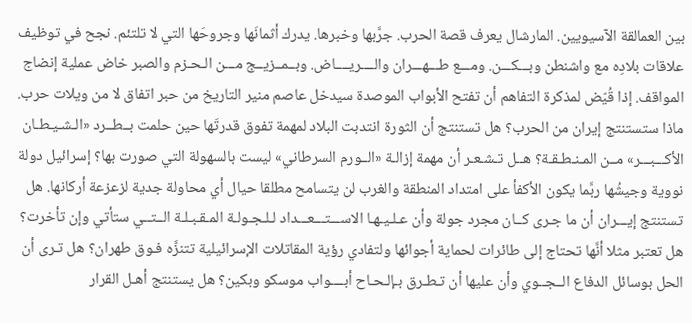بين العمالقة الآسيويين. المارشال يعرف قصة الحرب. جرَّبها وخبرها. يدرك أثمانَها وجروحَها التي لا تلتئم. نجح في توظيف علاقات بلادِه مع واشنطن وبـــكـــن. ومـــع طـــهـــران والــــريــــاض. وبــمــزيــج مـــن الـحـزم والصبر خاض عملية إنضاج المواقف. إذا قُيّض لمذكرة التفاهم أن تفتح الأبواب الموصدة سيدخل عاصم منير التاريخ من حبر اتفاق لا من ويلات حرب. ماذا ستستنتج إيران من الحرب؟ هل تستنتج أن الثورة انتدبت البلاد لمهمة تفوق قدرتَها حين حلمت بــطــرد «الـشـيـطـان الأكـــبـــر» مــن المـنـطـقـة؟ هــل تـشـعـر أن مهمة إزالـة «الــورم السرطاني» ليست بالسهولة التي صورت بها؟ إسرائيل دولة نووية وجيشُها ربَّما يكون الأكفأ على امتداد المنطقة والغرب لن يتسامح مطلقا حيال أي محاولة جدية لزعزعة أركانها. هل تستنتج إيـــران أن ما جـرى كــان مجرد جولة وأن عـلـيـهـا الاســـتـــعـــداد لـلـجـولـة المـقـبـلـة الــتــي ستأتي وإن تأخرت؟ هل تعتبر مثلا أنَّها تحتاج إلى طائرات لحماية أجوائها ولتفادي رؤية المقاتلات الإسرائيلية تتنزَّه فـوق طهران؟ هل تـرى أن الحل بوسائل الدفاع الــجــوي وأن عليها أن تـطـرق بـإلـحـاح أبــــواب موسكو وبكين؟ هل يستنتج أهـل القرار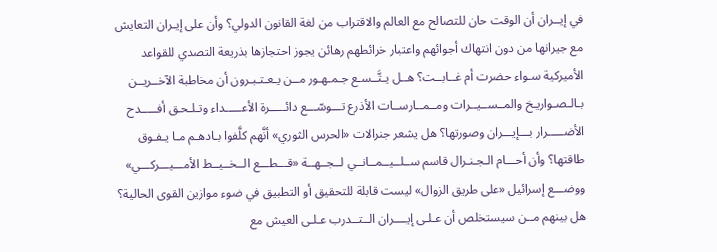في إيــران أن الوقت حان للتصالح مع العالم والاقتراب من لغة القانون الدولي؟ وأن على إيـران التعايش مع جيرانها من دون انتهاك أجوائهم واعتبار خرائطهم رهائن يجوز احتجازها بذريعة التصدي للقواعد الأميركية سـواء حضرت أم غــابــت؟ هــل يـتَّــسـع جـمـهـور مــن يـعـتـبـرون أن مخاطبة الآخــريــن بـالـصـواريـخ والمــســيــرات ومــمــارســات الأذرع تـــوسّـــع دائـــــرة الأعـــــداء وتـلـحـق أفـــــدح الأضـــــرار بـــإيـــران وصورتها؟ هل يشعر جنرالات «الحرس الثوري» أنَّهم كلَّفوا بـادهـم مـا يـفـوق طاقتها؟ وأن أحـــام الـجـنـرال قاسم ســلــيــمــانــي لــجــهــة «قـــطـــع الــخــيــط الأمـــيـــركـــي» ووضـــع إسرائيل «على طريق الزوال» ليست قابلة للتحقيق أو التطبيق في ضوء موازين القوى الحالية؟ هل بينهم مــن سيستخلص أن عـلـى إيــــران الــتــدرب عـلـى العيش مع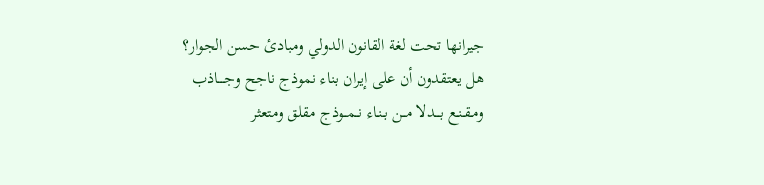جيرانها تحت لغة القانون الدولي ومبادئ حسن الجوار؟ هل يعتقدون أن على إيران بناء نموذج ناجح وجــــاذب ومـقـنـع بـــدلا مــن بـنـاء نــمــوذج مقلق ومتعثر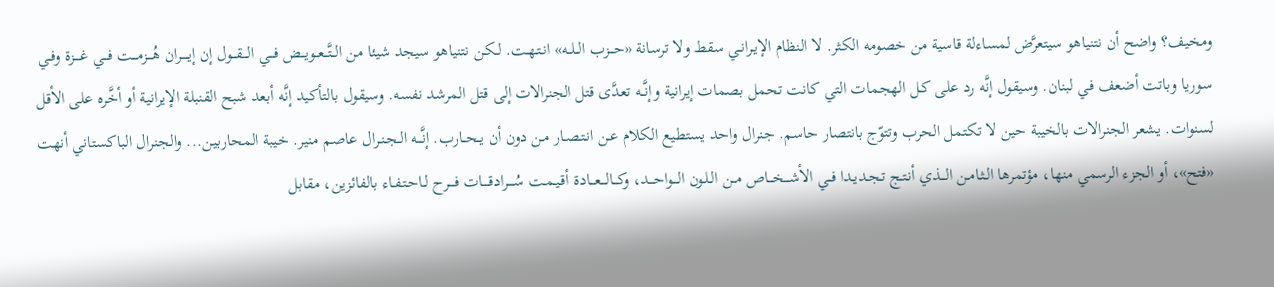ومخيف؟ واضح أن نتنياهو سيتعرَّض لمساءلة قاسية من خصومه الكثر. لا النظام الإيـرانـي سقط ولا ترسانة «حـــزب الــلــه» انـتـهـت. لـكـن نتنياهو سيجد شيئا من الــتَّــعــويــض فـــي الـــقـــول إن إيـــــران هُـــزمـــت فـــي غــــزة وفـي سوريا وباتت أضعف في لبنان. وسيقول إنَّه رد على كـل الهجمات التي كانت تحمل بصمات إيرانية وإنَّــه تعدَّى قتل الجنرالات إلى قتل المرشد نفسه. وسيقول بالتأكيد إنَّه أبعد شبح القنبلة الإيرانية أو أخَّره على الأقل لسنوات. يشعر الجنرالات بالخيبة حين لا تكتمل الحرب وتتوّج بانتصار حاسم. جنرال واحد يستطيع الكلام عـن انـتـصـار مـن دون أن يــحــارب. إنَّـــه الـجـنـرال عاصم منير. خيبة المحاربين... والجنرال الباكستاني أنهت «فتح»، أو الجزء الرسمي منها، مؤتمرها الـثـامـن الـــذي أنـتـج تـجـديـدا فــي الأشـــخـــاص مــن الـلـون الـــواحـــد، وكـــالـــعـــادة أقـيـمـت سُــــرادقــــات فــــرح لـاحـتـفـاء بالفائزين، مقابل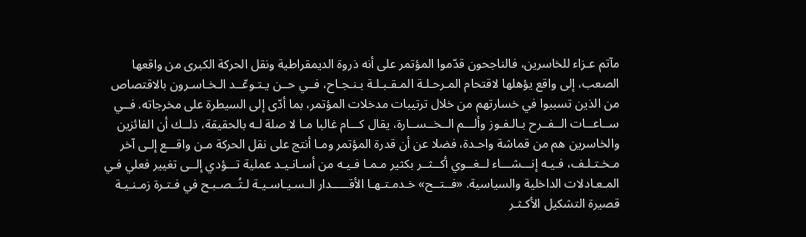مآتم عـزاء للخاسرين، فالناجحون قدّموا المؤتمر على أنه ذروة الديمقراطية ونقل الحركة الكبرى من واقعها الصعب، إلى واقع يؤهلها لاقتحام المـرحـلـة المـقـبـلـة بـنـجـاح، فــي حــن يـتـوعّــد الـخـاسـرون بالاقتصاص من الذين تسببوا في خسارتهم من خلال ترتيبات مدخلات المؤتمر، بما أدّى إلى السيطرة على مخرجاته. فــي ســاعــات الــفــرح بـالـفـوز وألـــم الــخــســارة، يقال كـــام غالبا مـا لا صلة لـه بالحقيقة، ذلــك أن الفائزين والخاسرين هم من قماشة واحـدة، فضلا عن أن قدرة المؤتمر ومـا أنتج على نقل الحركة مـن واقـــع إلـى آخر مـخـتـلـف، فـيـه إنـــشـــاء لــغــوي أكــثــر بكثير مـمـا فـيـه من أسـانـيـد عملية تـــؤدي إلــى تغيير فعلي فـي المـعـادلات الداخلية والسياسية. «فــتــح» خـدمـتـهـا الأقـــــدار الـسـيـاسـيـة لـتُــصـبـح في فـتـرة زمـنـيـة قصيرة التشكيل الأكـثـر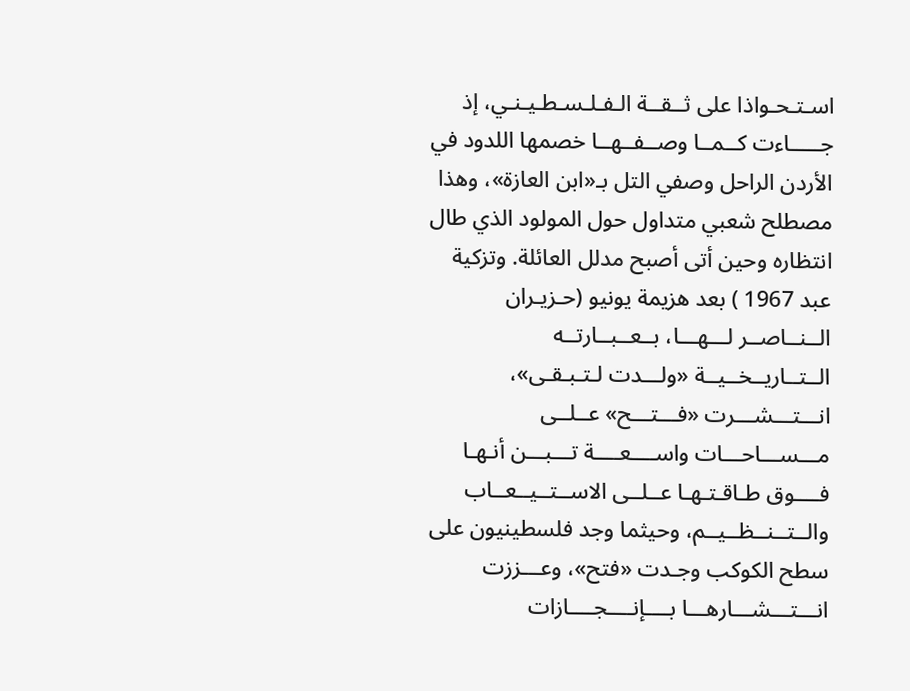اسـتـحـواذا على ثــقــة الـفـلـسـطـيـنـي، إذ جـــــاءت كــمــا وصــفــهــا خصمها اللدود في الأردن الراحل وصفي التل بـ«ابن العازة»، وهذا مصطلح شعبي متداول حول المولود الذي طال انتظاره وحين أتى أصبح مدلل العائلة. وتزكية عبد 1967 ) بعد هزيمة يونيو (حـزيـران الــنــاصــر لـــهـــا، بــعــبــارتــه الــتــاريــخــيــة «ولـــدت لـتـبـقـى»، انـــتـــشـــرت «فـــتـــح» عــلــى مـــســـاحـــات واســــعــــة تـــبـــن أنـهـا فــــوق طـاقـتـهـا عــلــى الاســتــيــعــاب والــتــنــظــيــم، وحيثما وجد فلسطينيون على سطح الكوكب وجـدت «فتح»، وعـــززت انـــتـــشـــارهـــا بــــإنــــجــــازات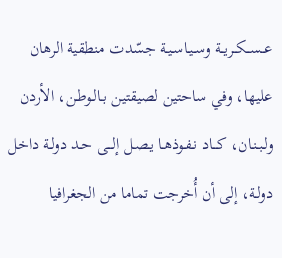عــســكــريــة وسـيـاسـيـة جسّدت منطقية الرهان عليها، وفي ساحتين لصيقتين بـالـوطـن، الأردن ولـبـنـان، كـــاد نـفـوذهـا يـصـل إلـــى حـد دولـة داخل دولـة، إلى أن أُخرجت تماما من الجغرافيا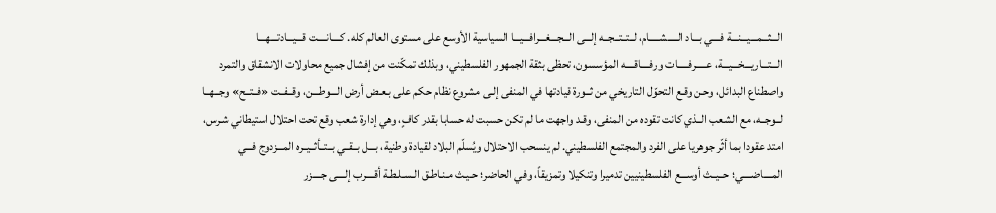الـــثـــمـــيـــنـــة فــــي بـــاد الـــــشـــــام، لــتــتــجــه إلـــى الـــجـــغـــرافـــيـــا السياسية الأوسع على مستوى العالم كله. كــــانــــت قـــيـــادتـــهـــا الـــتـــاريـــخـــيـــة، عـــــرفـــــات ورفــــاقــــه المؤسسون، تحظى بثقة الجمهور الفلسطيني، وبذلك تمكّنت من إفشال جميع محاولات الانشقاق والتمرد واصطناع البدائل، وحـن وقـع التحوّل التاريخي من ثــورة قيادتها في المنفى إلـى مشروع نظام حكم على بـعـض أرض الـــوطـــن، وقــفــت «فــتــح» وجــهــا لــوجــه، مع الشعب الــذي كانت تقوده من المنفى، وقـد واجهت ما لم تكن حسبت له حسابا بقدر كافٍ، وهي إدارة شعب وقع تحت احتلال استيطاني شـرس، امتد عقودا بما أثّر جوهريا على الفرد والمجتمع الفلسطيني. لم ينسحب الاحتلال ويُسلّم البلاد لقيادة وطنية، بـــل بــقــي بــتــأثــيــره المـــزدوج فـــي المــــاضــــي؛ حــيــث أوســـع الفلسطينيين تدميرا وتنكيلا وتمزيقاً، وفي الحاضر؛ حـيـث مـنـاطـق الـسـلـطـة أقــــرب إلــــى جــــزر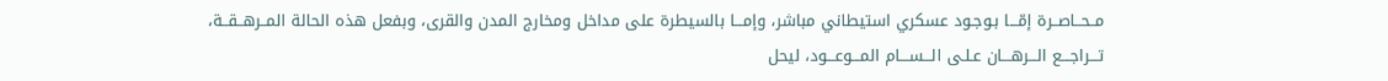مــحــاصــرة إمّـــا بـوجـود عسكري استيطاني مباشر، وإمـــا بالسيطرة على مداخل ومخارج المدن والقرى، وبفعل هذه الحالة المــرهــقــة، تـــراجـــع الـــرهـــان عـلـى الـــســـام المـــوعـــود، ليحل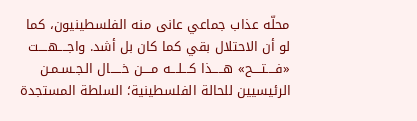محلّه عذاب جماعي عانى منه الفلسطينيون، كما لو أن الاحتلال بقي كما كان بل أشد. واجــــهــــت «فــــتــــح» هـــــذا كـــلـــه مــــن خـــــال الـجـسـمـن الرئيسيين للحالة الفلسطينية؛ السلطة المستجدة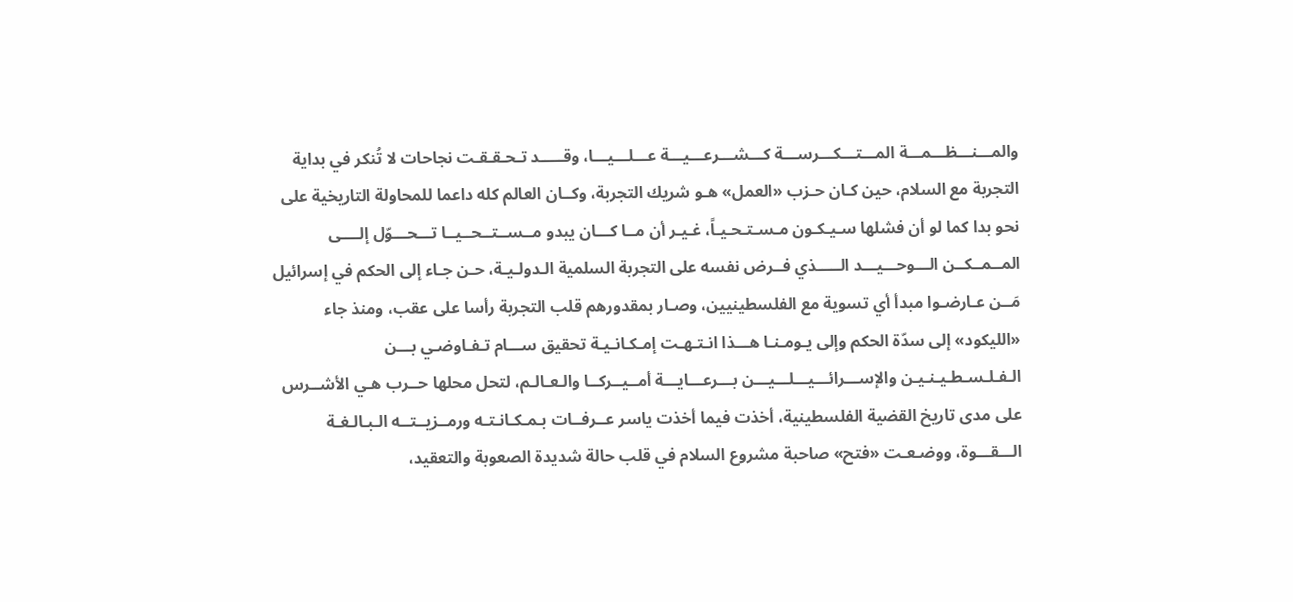والمـــنـــظـــمـــة المـــتـــكـــرســـة كـــشـــرعـــيـــة عـــلـــيـــا، وقـــــد تـحـقـقـت نجاحات لا تُنكر في بداية التجربة مع السلام، حين كـان حـزب «العمل» هـو شريك التجربة، وكــان العالم كله داعما للمحاولة التاريخية على نحو بدا كما لو أن فشلها سـيـكـون مـسـتـحـيـاً، غـيـر أن مــا كـــان يبدو مــســتــحــيــا تـــحـــوّل إلــــى المــمــكــن الـــوحـــيـــد الـــــذي فــرض نفسه على التجربة السلمية الـدولـيـة، حـن جـاء إلى الحكم في إسرائيل مَــن عـارضـوا مبدأ أي تسوية مع الفلسطينيين، وصـار بمقدورهم قلب التجربة رأسا على عقب، ومنذ جاء «الليكود» إلى سدّة الحكم وإلى يـومـنـا هـــذا انـتـهـت إمـكـانـيـة تحقيق ســـام تـفـاوضـي بـــن الـفـلـسـطـيـنـيـن والإســـرائـــيـــلـــيـــن بـــرعـــايـــة أمــيــركــا والـعـالـم، لتحل محلها حــرب هـي الأشــرس على مدى تاريخ القضية الفلسطينية، أخذت فيما أخذت ياسر عــرفــات بـمـكـانـتـه ورمــزيــتــه الـبـالـغـة الـــقـــوة، ووضـعـت «فتح» صاحبة مشروع السلام في قلب حالة شديدة الصعوبة والتعقيد،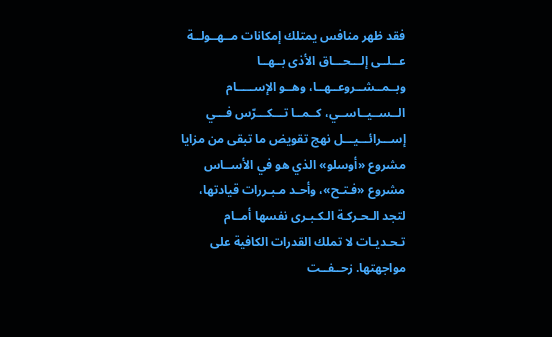فقد ظهر منافس يمتلك إمكانات مــهــولــة عــلــى إلـــحـــاق الأذى بــهــا وبــمــشــروعــهــا، وهــو الإســـــام الــســيــاســي، كــمــا تـــكـــرّس فـــي إســـرائـــيـــل نهج تقويض ما تبقى من مزايا مشروع «أوسلو» الذي هو في الأســاس مشروع «فـتـح»، وأحـد مـبـررات قيادتها، لتجد الـحـركـة الـكـبـرى نفسها أمــام تـحـديـات لا تملك القدرات الكافية على مواجهتها. زحــفــت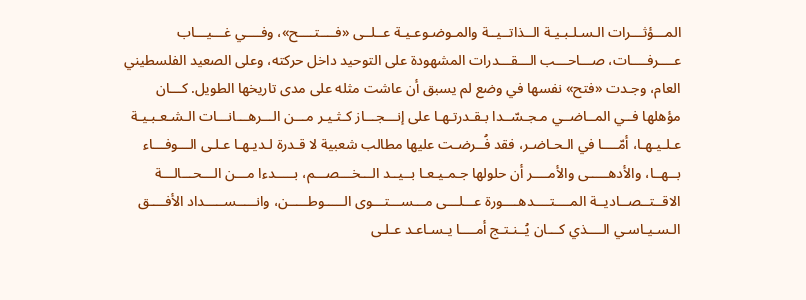المـــؤثـــرات الـسـلـبـيـة الــذاتــيــة والمـوضـوعـيـة عــلــى «فــــتــــح»، وفــــي غـــيـــاب عــــرفــــات، صـــاحـــب الـــقـــدرات المشهودة على التوحيد داخل حركته، وعلى الصعيد الفلسطيني العام، وجـدت «فتح» نفسها في وضع لم يسبق أن عاشت مثله على مدى تاريخها الطويل. كـــان مؤهلها فــي المــاضــي مـجـسّــدا بـقـدرتـهـا على إنـــجـــاز كـثـيـر مـــن الـــرهـــانـــات الـشـعـبـيـة عـلـيـهـا، أمّــــا في الـحـاضـر، فقد فُــرضـت عليها مطالب شعبية لا قـدرة لـديـهـا عـلـى الـــوفـــاء بــهــا، والأدهـــــى والأمــــر أن حلولها جـمـيـعـا بــيــد الـــخـــصـــم، بـــــدءا مـــن الـــحـــالـــة الاقــتــصــاديــة المــــتــــدهــــورة عـــلـــى مـــســـتـــوى الـــــوطـــــن، وانـــــســـــداد الأفــــق الـسـيـاسـي الــــذي كـــان يُــنـتـج أمــــا يـسـاعـد عـلـى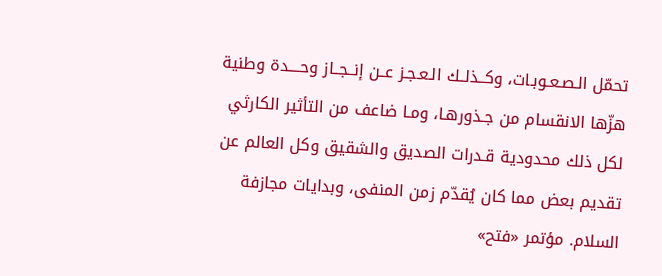تحمّل الـصـعـوبـات، وكــذلــك الـعـجـز عــن إنــجــاز وحــــدة وطنية هزّها الانقسام من جـذورهـا، ومـا ضاعف من التأثير الكارثي لكل ذلك محدودية قـدرات الصديق والشقيق وكل العالم عن تقديم بعض مما كان يُقدّم زمن المنفى، وبدايات مجازفة السلام. مؤتمر «فتح»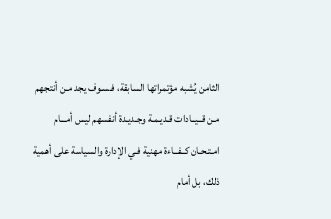الثامن يُشبه مؤتمراتها السابقة، فـسـوف يجد مـن أنتجهم مـن قــيــادات قـديـمـة وجـديـدة أنفسهم ليس أمـــام امـتـحـان كــفــاءة مهنية فـي الإدارة والسياسة على أهمية ذلك، بل أمام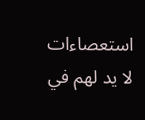استعصاءات لا يد لهم في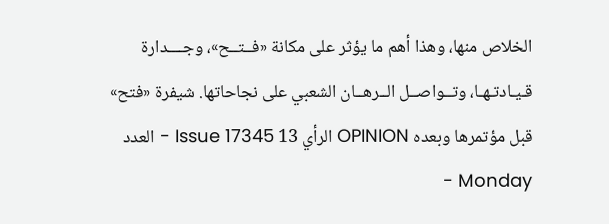الخلاص منها، وهذا أهم ما يؤثر على مكانة «فــتــح»، وجــــدارة قـيـادتـهـا، وتــواصــل الــرهــان الشعبي على نجاحاتها. شيفرة «فتح» قبل مؤتمرها وبعده OPINION الرأي 13 Issue 17345 - العدد Monday -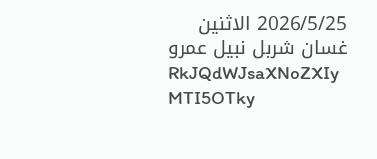2026/5/25 الاثنين غسان شربل نبيل عمرو
RkJQdWJsaXNoZXIy MTI5OTky